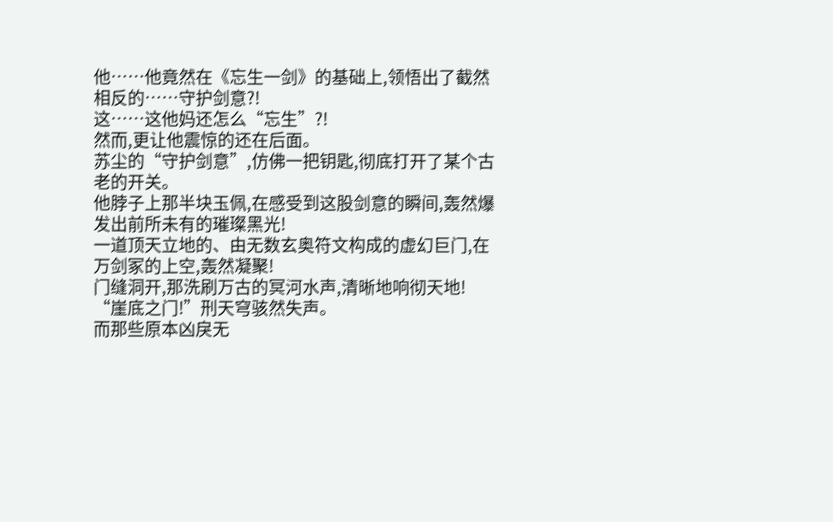他……他竟然在《忘生一剑》的基础上,领悟出了截然相反的……守护剑意?!
这……这他妈还怎么“忘生”?!
然而,更让他震惊的还在后面。
苏尘的“守护剑意”,仿佛一把钥匙,彻底打开了某个古老的开关。
他脖子上那半块玉佩,在感受到这股剑意的瞬间,轰然爆发出前所未有的璀璨黑光!
一道顶天立地的、由无数玄奥符文构成的虚幻巨门,在万剑冢的上空,轰然凝聚!
门缝洞开,那洗刷万古的冥河水声,清晰地响彻天地!
“崖底之门!”刑天穹骇然失声。
而那些原本凶戾无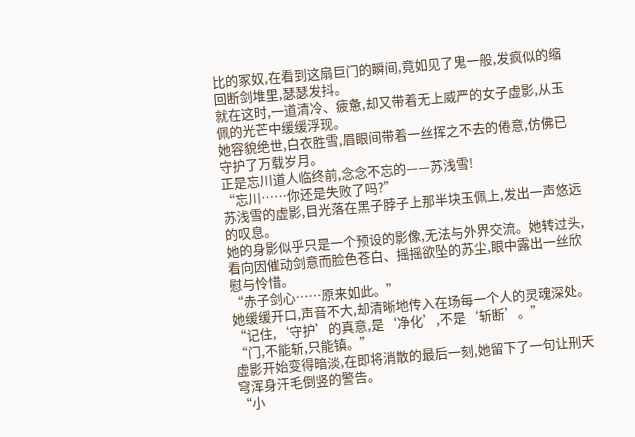比的冢奴,在看到这扇巨门的瞬间,竟如见了鬼一般,发疯似的缩回断剑堆里,瑟瑟发抖。
就在这时,一道清冷、疲惫,却又带着无上威严的女子虚影,从玉佩的光芒中缓缓浮现。
她容貌绝世,白衣胜雪,眉眼间带着一丝挥之不去的倦意,仿佛已守护了万载岁月。
正是忘川道人临终前,念念不忘的——苏浅雪!
“忘川……你还是失败了吗?”
苏浅雪的虚影,目光落在黑子脖子上那半块玉佩上,发出一声悠远的叹息。
她的身影似乎只是一个预设的影像,无法与外界交流。她转过头,看向因催动剑意而脸色苍白、摇摇欲坠的苏尘,眼中露出一丝欣慰与怜惜。
“赤子剑心……原来如此。”
她缓缓开口,声音不大,却清晰地传入在场每一个人的灵魂深处。
“记住,‘守护’的真意,是‘净化’,不是‘斩断’。”
“门,不能斩,只能镇。”
虚影开始变得暗淡,在即将消散的最后一刻,她留下了一句让刑天穹浑身汗毛倒竖的警告。
“小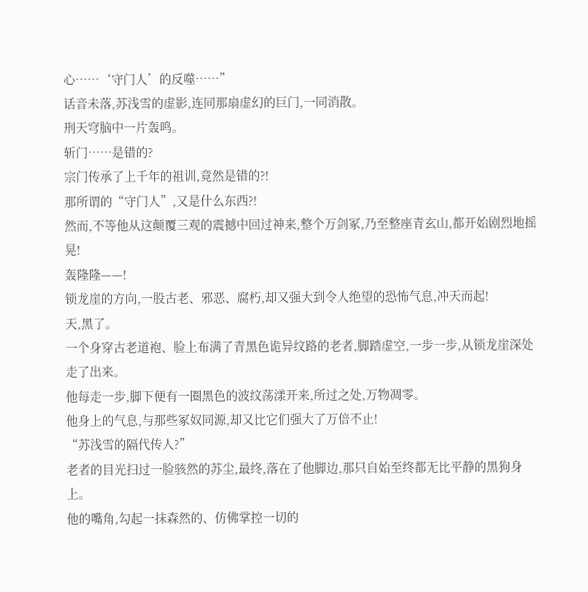心……‘守门人’的反噬……”
话音未落,苏浅雪的虚影,连同那扇虚幻的巨门,一同消散。
刑天穹脑中一片轰鸣。
斩门……是错的?
宗门传承了上千年的祖训,竟然是错的?!
那所谓的“守门人”,又是什么东西?!
然而,不等他从这颠覆三观的震撼中回过神来,整个万剑冢,乃至整座青玄山,都开始剧烈地摇晃!
轰隆隆——!
锁龙崖的方向,一股古老、邪恶、腐朽,却又强大到令人绝望的恐怖气息,冲天而起!
天,黑了。
一个身穿古老道袍、脸上布满了青黑色诡异纹路的老者,脚踏虚空,一步一步,从锁龙崖深处走了出来。
他每走一步,脚下便有一圈黑色的波纹荡漾开来,所过之处,万物凋零。
他身上的气息,与那些冢奴同源,却又比它们强大了万倍不止!
“苏浅雪的隔代传人?”
老者的目光扫过一脸骇然的苏尘,最终,落在了他脚边,那只自始至终都无比平静的黑狗身上。
他的嘴角,勾起一抹森然的、仿佛掌控一切的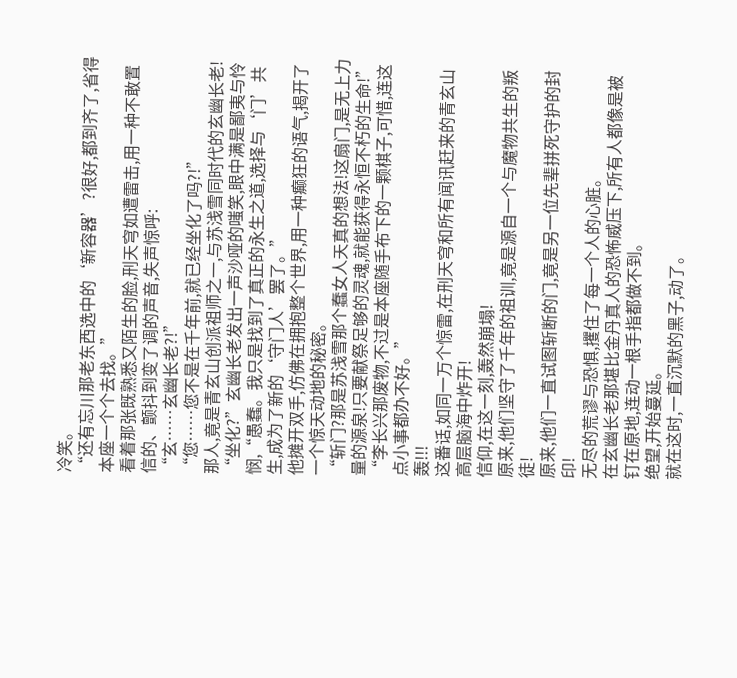冷笑。
“还有忘川那老东西选中的‘新容器’?很好,都到齐了,省得本座一个个去找。”
看着那张既熟悉又陌生的脸,刑天穹如遭雷击,用一种不敢置信的、颤抖到变了调的声音,失声惊呼:
“玄……玄幽长老?!”
“您……您不是在千年前,就已经坐化了吗?!”
那人,竟是青玄山创派祖师之一,与苏浅雪同时代的玄幽长老!
“坐化?”玄幽长老发出一声沙哑的嗤笑,眼中满是鄙夷与怜悯,“愚蠢。我只是找到了真正的永生之道,选择与‘门’共生,成为了新的‘守门人’罢了。”
他摊开双手,仿佛在拥抱整个世界,用一种癫狂的语气,揭开了一个惊天动地的秘密。
“斩门?那是苏浅雪那个蠢女人天真的想法!这扇门,是无上力量的源泉!只要献祭足够的灵魂,就能获得永恒不朽的生命!”
“李长兴那废物,不过是本座随手布下的一颗棋子,可惜,连这点小事都办不好。”
轰!!!
这番话,如同一万个惊雷,在刑天穹和所有闻讯赶来的青玄山高层脑海中炸开!
信仰,在这一刻,轰然崩塌!
原来,他们坚守了千年的祖训,竟是源自一个与魔物共生的叛徒!
原来,他们一直试图斩断的门,竟是另一位先辈拼死守护的封印!
无尽的荒谬与恐惧,攫住了每一个人的心脏。
在玄幽长老那堪比金丹真人的恐怖威压下,所有人都像是被钉在原地,连动一根手指都做不到。
绝望,开始蔓延。
就在这时,一直沉默的黑子,动了。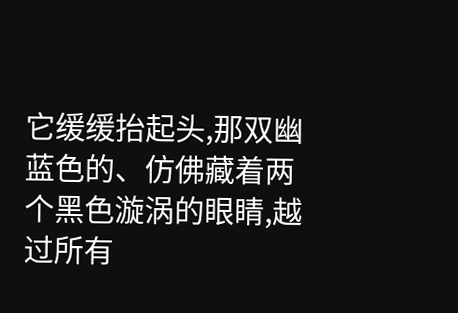它缓缓抬起头,那双幽蓝色的、仿佛藏着两个黑色漩涡的眼睛,越过所有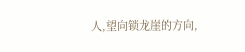人,望向锁龙崖的方向,